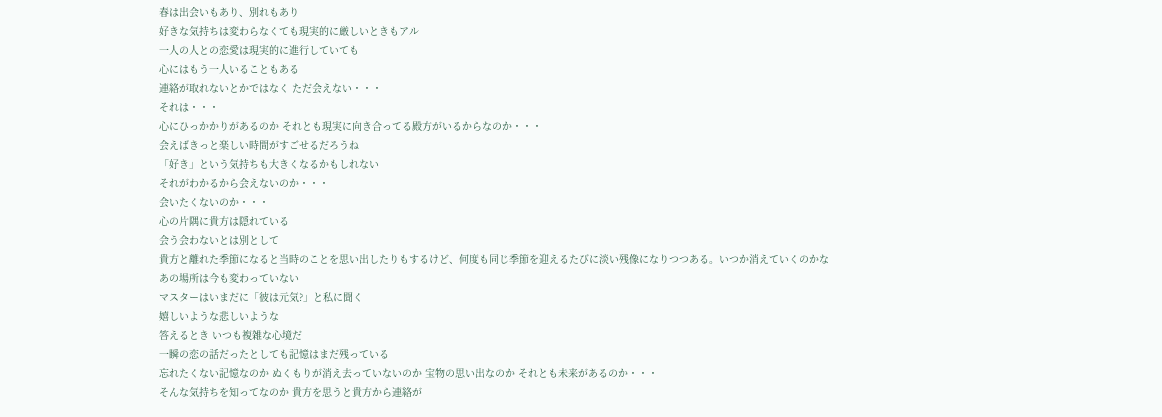春は出会いもあり、別れもあり
好きな気持ちは変わらなくても現実的に厳しいときもアル
一人の人との恋愛は現実的に進行していても
心にはもう一人いることもある
連絡が取れないとかではなく ただ会えない・・・
それは・・・
心にひっかかりがあるのか それとも現実に向き合ってる殿方がいるからなのか・・・
会えばきっと楽しい時間がすごせるだろうね
「好き」という気持ちも大きくなるかもしれない
それがわかるから会えないのか・・・
会いたくないのか・・・
心の片隅に貴方は隠れている
会う会わないとは別として
貴方と離れた季節になると当時のことを思い出したりもするけど、何度も同じ季節を迎えるたびに淡い残像になりつつある。いつか消えていくのかな
あの場所は今も変わっていない
マスターはいまだに「彼は元気?」と私に聞く
嬉しいような悲しいような
答えるとき いつも複雑な心境だ
一瞬の恋の話だったとしても記憶はまだ残っている
忘れたくない記憶なのか ぬくもりが消え去っていないのか 宝物の思い出なのか それとも未来があるのか・・・
そんな気持ちを知ってなのか 貴方を思うと貴方から連絡が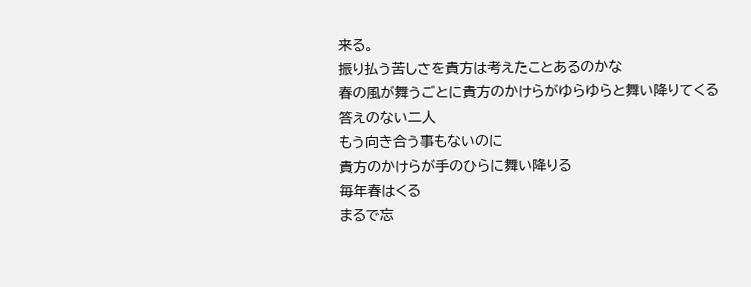来る。
振り払う苦しさを貴方は考えたことあるのかな
春の風が舞うごとに貴方のかけらがゆらゆらと舞い降りてくる
答えのない二人
もう向き合う事もないのに
貴方のかけらが手のひらに舞い降りる
毎年春はくる
まるで忘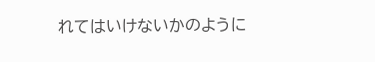れてはいけないかのように